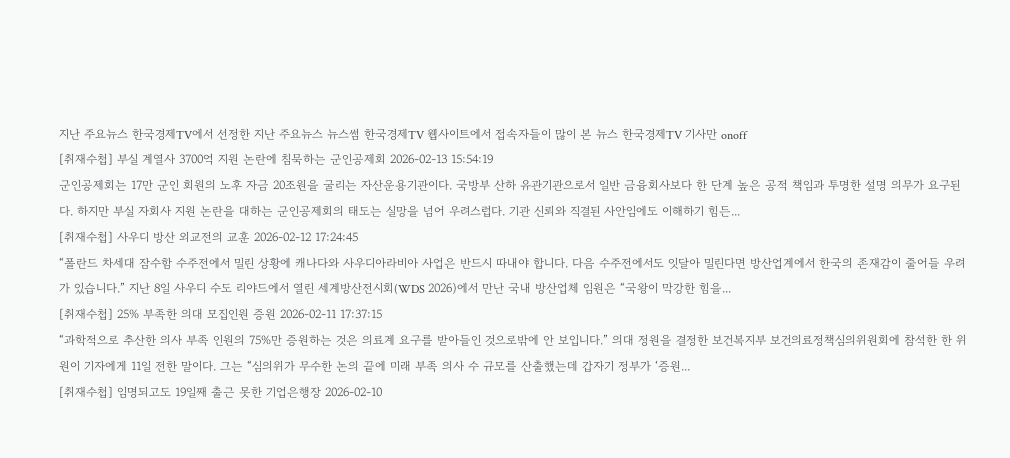지난 주요뉴스 한국경제TV에서 선정한 지난 주요뉴스 뉴스썸 한국경제TV 웹사이트에서 접속자들이 많이 본 뉴스 한국경제TV 기사만 onoff
[취재수첩] 부실 계열사 3700억 지원 논란에 침묵하는 군인공제회 2026-02-13 15:54:19
군인공제회는 17만 군인 회원의 노후 자금 20조원을 굴리는 자산운용기관이다. 국방부 산하 유관기관으로서 일반 금융회사보다 한 단계 높은 공적 책임과 투명한 설명 의무가 요구된다. 하지만 부실 자회사 지원 논란을 대하는 군인공제회의 태도는 실망을 넘어 우려스럽다. 기관 신뢰와 직결된 사안임에도 이해하기 힘든...
[취재수첩] 사우디 방산 외교전의 교훈 2026-02-12 17:24:45
“폴란드 차세대 잠수함 수주전에서 밀린 상황에 캐나다와 사우디아라비아 사업은 반드시 따내야 합니다. 다음 수주전에서도 잇달아 밀린다면 방산업계에서 한국의 존재감이 줄어들 우려가 있습니다.” 지난 8일 사우디 수도 리야드에서 열린 세계방산전시회(WDS 2026)에서 만난 국내 방산업체 임원은 “국왕이 막강한 힘을...
[취재수첩] 25% 부족한 의대 모집인원 증원 2026-02-11 17:37:15
“과학적으로 추산한 의사 부족 인원의 75%만 증원하는 것은 의료계 요구를 받아들인 것으로밖에 안 보입니다.” 의대 정원을 결정한 보건복지부 보건의료정책심의위원회에 참석한 한 위원이 기자에게 11일 전한 말이다. 그는 “심의위가 무수한 논의 끝에 미래 부족 의사 수 규모를 산출했는데 갑자기 정부가 ‘증원...
[취재수첩] 임명되고도 19일째 출근 못한 기업은행장 2026-02-10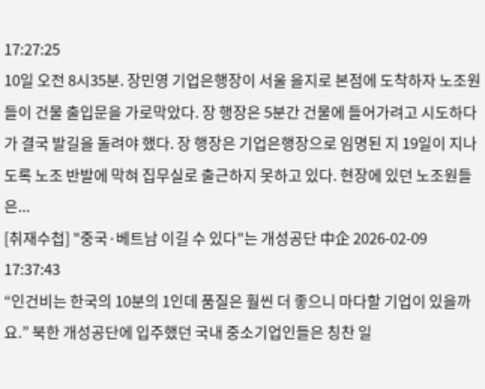17:27:25
10일 오전 8시35분. 장민영 기업은행장이 서울 을지로 본점에 도착하자 노조원들이 건물 출입문을 가로막았다. 장 행장은 5분간 건물에 들어가려고 시도하다가 결국 발길을 돌려야 했다. 장 행장은 기업은행장으로 임명된 지 19일이 지나도록 노조 반발에 막혀 집무실로 출근하지 못하고 있다. 현장에 있던 노조원들은...
[취재수첩] "중국·베트남 이길 수 있다"는 개성공단 中企 2026-02-09 17:37:43
“인건비는 한국의 10분의 1인데 품질은 훨씬 더 좋으니 마다할 기업이 있을까요.” 북한 개성공단에 입주했던 국내 중소기업인들은 칭찬 일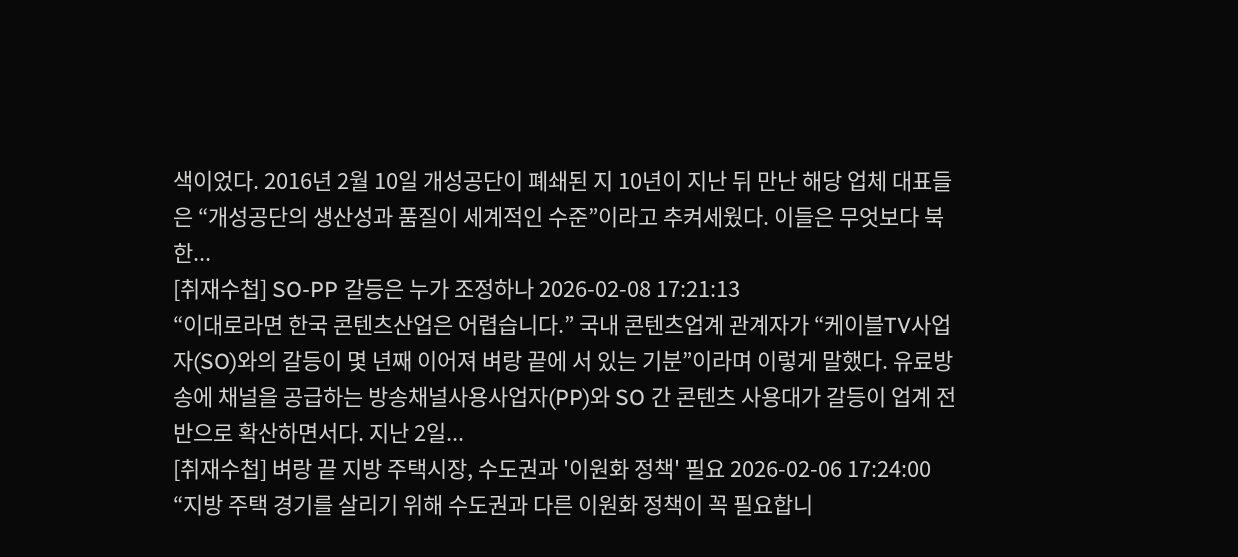색이었다. 2016년 2월 10일 개성공단이 폐쇄된 지 10년이 지난 뒤 만난 해당 업체 대표들은 “개성공단의 생산성과 품질이 세계적인 수준”이라고 추켜세웠다. 이들은 무엇보다 북한...
[취재수첩] SO-PP 갈등은 누가 조정하나 2026-02-08 17:21:13
“이대로라면 한국 콘텐츠산업은 어렵습니다.” 국내 콘텐츠업계 관계자가 “케이블TV사업자(SO)와의 갈등이 몇 년째 이어져 벼랑 끝에 서 있는 기분”이라며 이렇게 말했다. 유료방송에 채널을 공급하는 방송채널사용사업자(PP)와 SO 간 콘텐츠 사용대가 갈등이 업계 전반으로 확산하면서다. 지난 2일...
[취재수첩] 벼랑 끝 지방 주택시장, 수도권과 '이원화 정책' 필요 2026-02-06 17:24:00
“지방 주택 경기를 살리기 위해 수도권과 다른 이원화 정책이 꼭 필요합니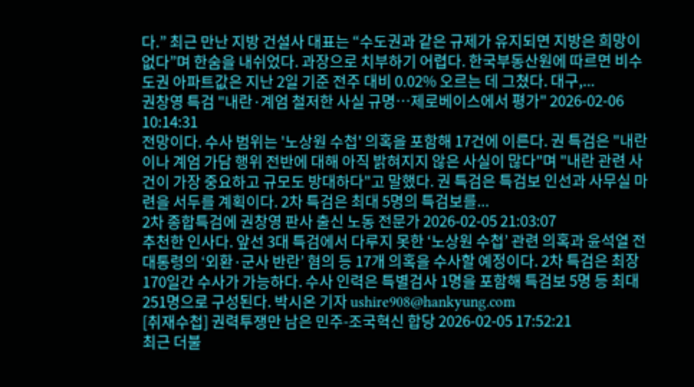다.” 최근 만난 지방 건설사 대표는 “수도권과 같은 규제가 유지되면 지방은 희망이 없다”며 한숨을 내쉬었다. 과장으로 치부하기 어렵다. 한국부동산원에 따르면 비수도권 아파트값은 지난 2일 기준 전주 대비 0.02% 오르는 데 그쳤다. 대구,...
권창영 특검 "내란·계엄 철저한 사실 규명…제로베이스에서 평가" 2026-02-06 10:14:31
전망이다. 수사 범위는 '노상원 수첩' 의혹을 포함해 17건에 이른다. 권 특검은 "내란이나 계엄 가담 행위 전반에 대해 아직 밝혀지지 않은 사실이 많다"며 "내란 관련 사건이 가장 중요하고 규모도 방대하다"고 말했다. 권 특검은 특검보 인선과 사무실 마련을 서두를 계획이다. 2차 특검은 최대 5명의 특검보를...
2차 종합특검에 권창영 판사 출신 노동 전문가 2026-02-05 21:03:07
추천한 인사다. 앞선 3대 특검에서 다루지 못한 ‘노상원 수첩’ 관련 의혹과 윤석열 전 대통령의 ‘외환·군사 반란’ 혐의 등 17개 의혹을 수사할 예정이다. 2차 특검은 최장 170일간 수사가 가능하다. 수사 인력은 특별검사 1명을 포함해 특검보 5명 등 최대 251명으로 구성된다. 박시온 기자 ushire908@hankyung.com
[취재수첩] 권력투쟁만 남은 민주-조국혁신 합당 2026-02-05 17:52:21
최근 더불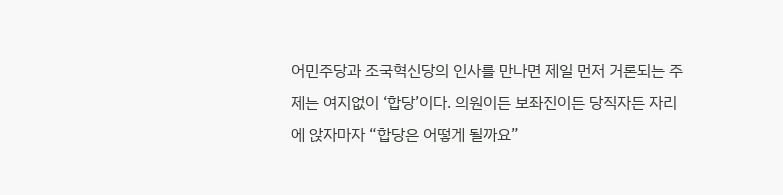어민주당과 조국혁신당의 인사를 만나면 제일 먼저 거론되는 주제는 여지없이 ‘합당’이다. 의원이든 보좌진이든 당직자든 자리에 앉자마자 “합당은 어떻게 될까요”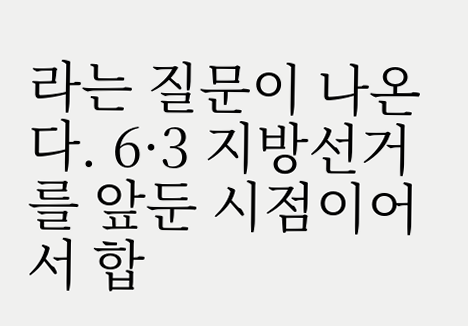라는 질문이 나온다. 6·3 지방선거를 앞둔 시점이어서 합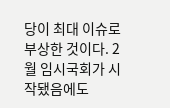당이 최대 이슈로 부상한 것이다. 2월 임시국회가 시작됐음에도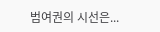범여권의 시선은...